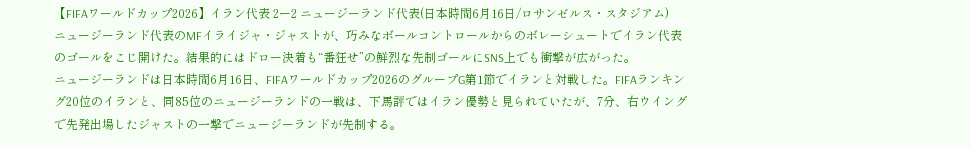【FIFAワールドカップ2026】イラン代表 2ー2 ニュージーランド代表(日本時間6月16日/ロサンゼルス・スタジアム)
ニュージーランド代表のMFイライジャ・ジャストが、巧みなボールコントロールからのボレーシュートでイラン代表のゴールをこじ開けた。結果的にはドロー決着も“番狂せ”の鮮烈な先制ゴールにSNS上でも衝撃が広がった。
ニュージーランドは日本時間6月16日、FIFAワールドカップ2026のグループG第1節でイランと対戦した。FIFAランキング20位のイランと、同85位のニュージーランドの一戦は、下馬評ではイラン優勢と見られていたが、7分、右ウイングで先発出場したジャストの一撃でニュージーランドが先制する。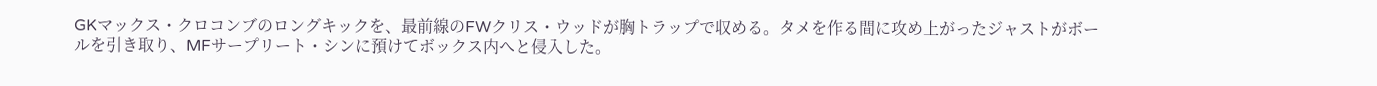GKマックス・クロコンブのロングキックを、最前線のFWクリス・ウッドが胸トラップで収める。タメを作る間に攻め上がったジャストがボールを引き取り、MFサープリート・シンに預けてボックス内へと侵入した。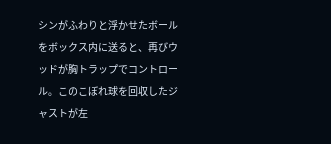シンがふわりと浮かせたボールをボックス内に送ると、再びウッドが胸トラップでコントロール。このこぼれ球を回収したジャストが左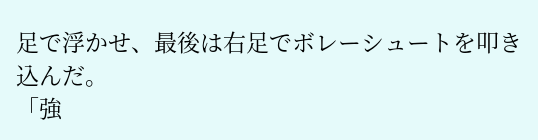足で浮かせ、最後は右足でボレーシュートを叩き込んだ。
「強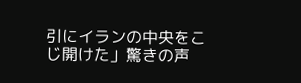引にイランの中央をこじ開けた」驚きの声